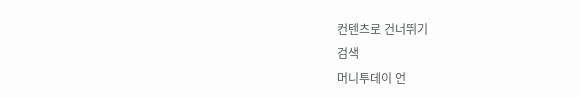컨텐츠로 건너뛰기
검색
머니투데이 언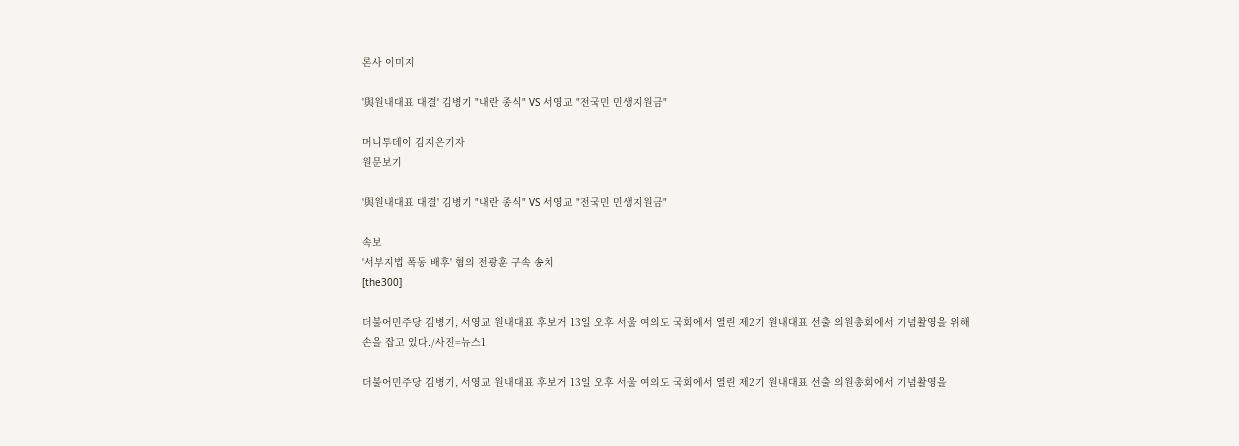론사 이미지

'與원내대표 대결' 김병기 "내란 종식" VS 서영교 "전국민 민생지원금"

머니투데이 김지은기자
원문보기

'與원내대표 대결' 김병기 "내란 종식" VS 서영교 "전국민 민생지원금"

속보
'서부지법 폭동 배후' 혐의 전광훈 구속 송치
[the300]

더불어민주당 김병기, 서영교 원내대표 후보거 13일 오후 서울 여의도 국회에서 열린 제2기 원내대표 선출 의원총회에서 기념촬영을 위해 손을 잡고 있다./사진=뉴스1

더불어민주당 김병기, 서영교 원내대표 후보거 13일 오후 서울 여의도 국회에서 열린 제2기 원내대표 선출 의원총회에서 기념촬영을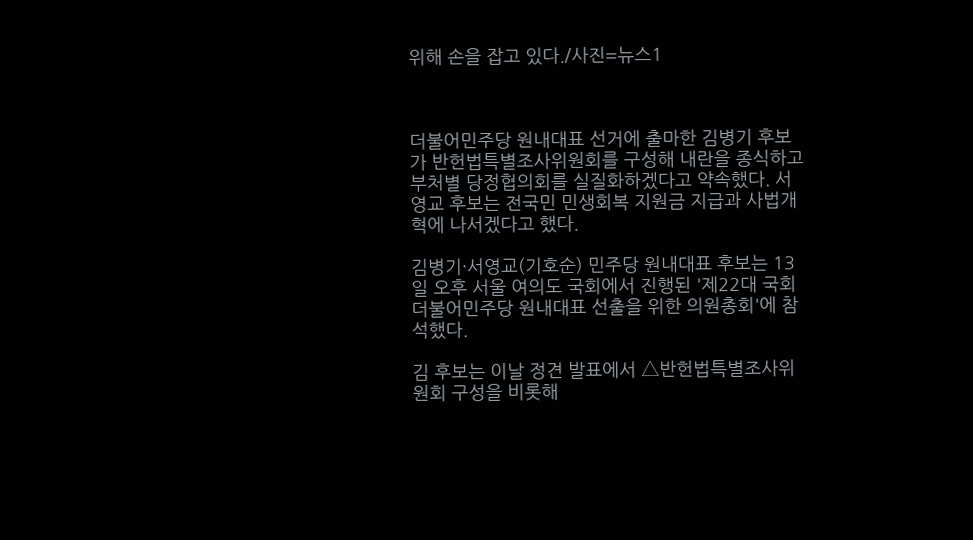위해 손을 잡고 있다./사진=뉴스1



더불어민주당 원내대표 선거에 출마한 김병기 후보가 반헌법특별조사위원회를 구성해 내란을 종식하고 부처별 당정협의회를 실질화하겠다고 약속했다. 서영교 후보는 전국민 민생회복 지원금 지급과 사법개혁에 나서겠다고 했다.

김병기·서영교(기호순) 민주당 원내대표 후보는 13일 오후 서울 여의도 국회에서 진행된 '제22대 국회 더불어민주당 원내대표 선출을 위한 의원총회'에 참석했다.

김 후보는 이날 정견 발표에서 △반헌법특별조사위원회 구성을 비롯해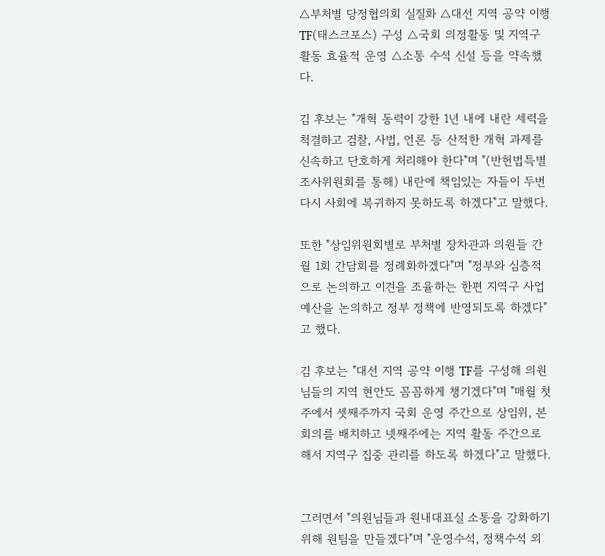△부처별 당정협의회 실질화 △대선 지역 공약 이행 TF(태스크포스) 구성 △국회 의정활동 및 지역구 활동 효율적 운영 △소통 수석 신설 등을 약속했다.

김 후보는 "개혁 동력이 강한 1년 내에 내란 세력을 척결하고 검찰, 사법, 언론 등 산적한 개혁 과제를 신속하고 단호하게 처리해야 한다"며 "(반헌법특별조사위원회를 통해) 내란에 책임있는 자들이 두번 다시 사회에 복귀하지 못하도록 하겠다"고 말했다.

또한 "상임위원회별로 부처별 장차관과 의원들 간 월 1회 간담회를 정례화하겠다"며 "정부와 심층적으로 논의하고 이견을 조율하는 한편 지역구 사업 예산을 논의하고 정부 정책에 반영되도록 하겠다"고 했다.

김 후보는 "대선 지역 공약 이행 TF를 구성해 의원님들의 지역 현안도 꼼꼼하게 챙기겠다"며 "매월 첫주에서 셋째주까지 국회 운영 주간으로 상임위, 본회의를 배치하고 넷째주에는 지역 활동 주간으로 해서 지역구 집중 관리를 하도록 하겠다"고 말했다.


그러면서 "의원님들과 원내대표실 소통을 강화하기 위해 원팀을 만들겠다"며 "운영수석, 정책수석 외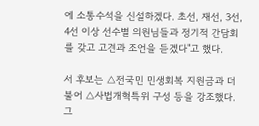에 소통수석을 신설하겠다. 초선, 재선, 3선, 4선 이상 선수별 의원님들과 정기적 간담회를 갖고 고견과 조언을 듣겠다"고 했다.

서 후보는 △전국민 민생회복 지원금과 더불어 △사법개혁특위 구성 등을 강조했다. 그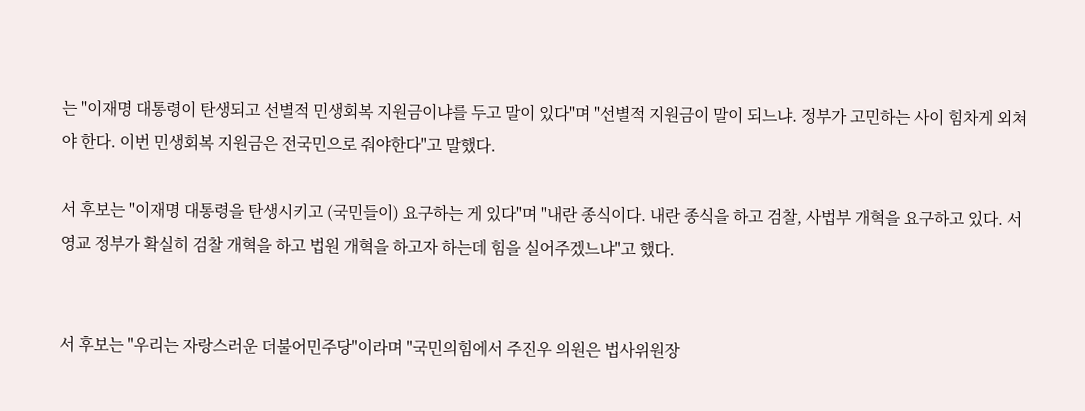는 "이재명 대통령이 탄생되고 선별적 민생회복 지원금이냐를 두고 말이 있다"며 "선별적 지원금이 말이 되느냐. 정부가 고민하는 사이 힘차게 외쳐야 한다. 이번 민생회복 지원금은 전국민으로 줘야한다"고 말했다.

서 후보는 "이재명 대통령을 탄생시키고 (국민들이) 요구하는 게 있다"며 "내란 종식이다. 내란 종식을 하고 검찰, 사법부 개혁을 요구하고 있다. 서영교 정부가 확실히 검찰 개혁을 하고 법원 개혁을 하고자 하는데 힘을 실어주겠느냐"고 했다.


서 후보는 "우리는 자랑스러운 더불어민주당"이라며 "국민의힘에서 주진우 의원은 법사위원장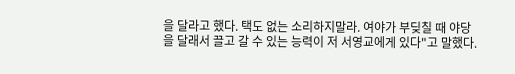을 달라고 했다. 택도 없는 소리하지말라. 여야가 부딪칠 때 야당을 달래서 끌고 갈 수 있는 능력이 저 서영교에게 있다"고 말했다.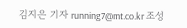김지은 기자 running7@mt.co.kr 조성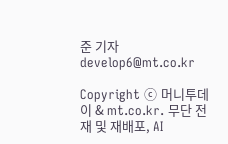준 기자 develop6@mt.co.kr

Copyright ⓒ 머니투데이 & mt.co.kr. 무단 전재 및 재배포, AI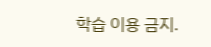학습 이용 금지.